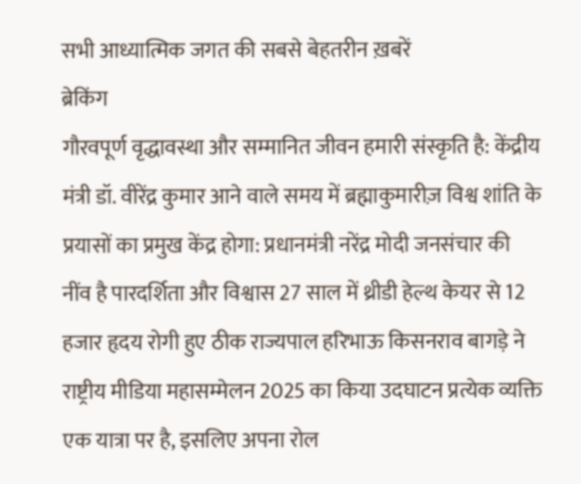सभी आध्यात्मिक जगत की सबसे बेहतरीन ख़बरें
ब्रेकिंग
गौरवपूर्ण वृद्धावस्था और सम्मानित जीवन हमारी संस्कृति है: केंद्रीय मंत्री डॉ. वीरेंद्र कुमार आने वाले समय में ब्रह्माकुमारीज़ विश्व शांति के प्रयासों का प्रमुख केंद्र होगा: प्रधानमंत्री नरेंद्र मोदी जनसंचार की नींव है पारदर्शिता और विश्वास 27 साल में थ्रीडी हेल्थ केयर से 12 हजार हृदय रोगी हुए ठीक राज्यपाल हरिभाऊ किसनराव बागड़े ने राष्ट्रीय मीडिया महासम्मेलन 2025 का किया उदघाटन प्रत्येक व्यक्ति एक यात्रा पर है, इसलिए अपना रोल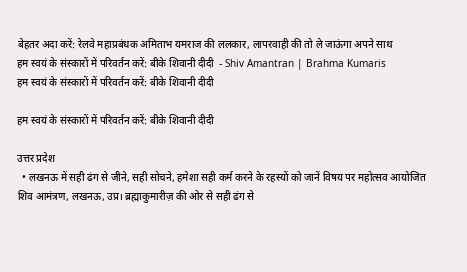बेहतर अदा करें: रेलवे महाप्रबंधक अमिताभ यमराज की ललकार, लापरवाही की तो ले जाऊंगा अपने साथ
हम स्वयं के संस्कारों में परिवर्तन करें: बीके शिवानी दीदी  - Shiv Amantran | Brahma Kumaris
हम स्वयं के संस्कारों में परिवर्तन करें: बीके शिवानी दीदी

हम स्वयं के संस्कारों में परिवर्तन करें: बीके शिवानी दीदी

उत्तर प्रदेश
  • लखनऊ में सही ढंग से जीने, सही सोचने, हमेशा सही कर्म करने के रहस्यों को जानें विषय पर महोत्सव आयोजित
शिव आमंत्रण, लखनऊ, उप्र। ब्रह्माकुमारीज़ की ओर से सही ढंग से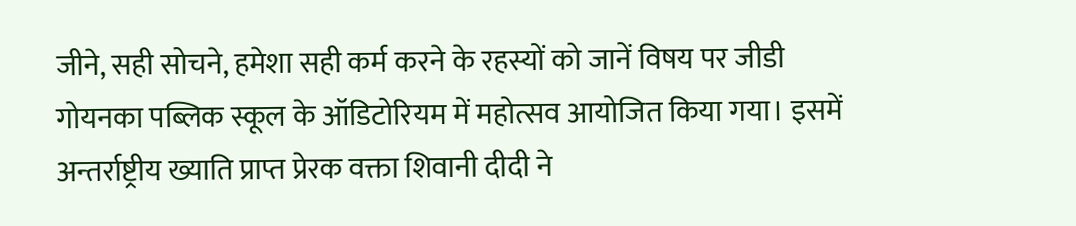जीने, सही सोचने, हमेशा सही कर्म करने के रहस्यों को जानें विषय पर जीडी गोयनका पब्लिक स्कूल के ऑडिटोरियम में महोत्सव आयोजित किया गया। इसमें अन्तर्राष्ट्रीय ख्याति प्राप्त प्रेरक वक्ता शिवानी दीदी ने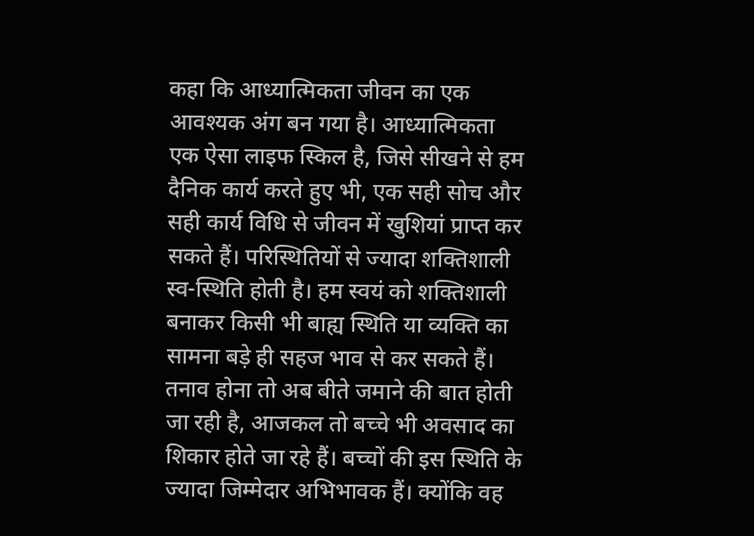कहा कि आध्यात्मिकता जीवन का एक आवश्यक अंग बन गया है। आध्यात्मिकता एक ऐसा लाइफ स्किल है, जिसे सीखने से हम दैनिक कार्य करते हुए भी, एक सही सोच और सही कार्य विधि से जीवन में खुशियां प्राप्त कर सकते हैं। परिस्थितियों से ज्यादा शक्तिशाली स्व-स्थिति होती है। हम स्वयं को शक्तिशाली बनाकर किसी भी बाह्य स्थिति या व्यक्ति का सामना बड़े ही सहज भाव से कर सकते हैं। तनाव होना तो अब बीते जमाने की बात होती जा रही है, आजकल तो बच्चे भी अवसाद का शिकार होते जा रहे हैं। बच्चों की इस स्थिति के ज्यादा जिम्मेदार अभिभावक हैं। क्योंकि वह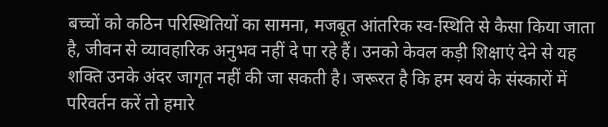बच्चों को कठिन परिस्थितियों का सामना, मजबूत आंतरिक स्व-स्थिति से कैसा किया जाता है, जीवन से व्यावहारिक अनुभव नहीं दे पा रहे हैं। उनको केवल कड़ी शिक्षाएं देने से यह शक्ति उनके अंदर जागृत नहीं की जा सकती है। जरूरत है कि हम स्वयं के संस्कारों में परिवर्तन करें तो हमारे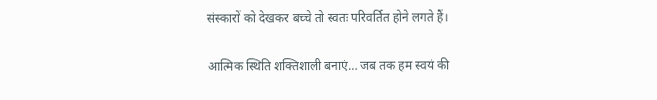संस्कारों को देखकर बच्चे तो स्वतः परिवर्तित होने लगते हैं।

आत्मिक स्थिति शक्तिशाली बनाएं… जब तक हम स्वयं की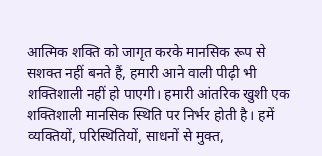आत्मिक शक्ति को जागृत करके मानसिक रूप से सशक्त नहीं बनते हैं, हमारी आने वाली पीढ़ी भी शक्तिशाली नहीं हो पाएगी। हमारी आंतरिक खुशी एक शक्तिशाली मानसिक स्थिति पर निर्भर होती है। हमें व्यक्तियों, परिस्थितियों, साधनों से मुक्त,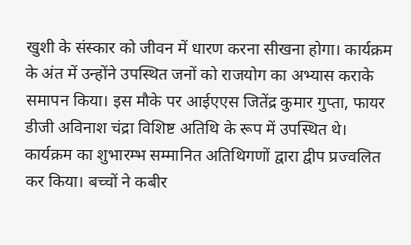खुशी के संस्कार को जीवन में धारण करना सीखना होगा। कार्यक्रम के अंत में उन्होंने उपस्थित जनों को राजयोग का अभ्यास कराके समापन किया। इस मौके पर आईएएस जितेंद्र कुमार गुप्ता, फायर डीजी अविनाश चंद्रा विशिष्ट अतिथि के रूप में उपस्थित थे। कार्यक्रम का शुभारम्भ सम्मानित अतिथिगणों द्वारा द्वीप प्रज्वलित कर किया। बच्चों ने कबीर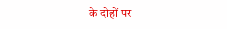के दोहों पर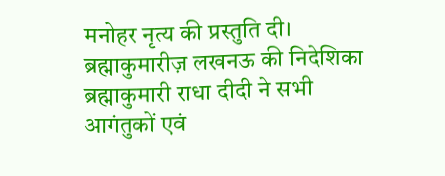मनोहर नृत्य की प्रस्तुति दी। ब्रह्माकुमारीज़ लखनऊ की निदेशिका ब्रह्माकुमारी राधा दीदी ने सभी आगंतुकों एवं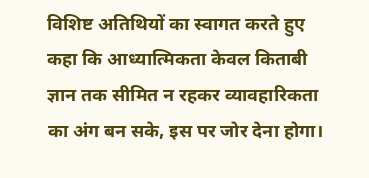विशिष्ट अतिथियों का स्वागत करते हुए कहा कि आध्यात्मिकता केवल किताबी ज्ञान तक सीमित न रहकर व्यावहारिकता का अंग बन सके, इस पर जोर देना होगा।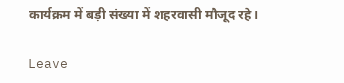कार्यक्रम में बड़ी संख्या में शहरवासी मौजूद रहे।

Leave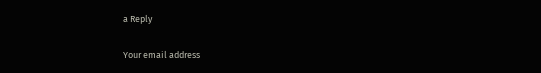a Reply

Your email address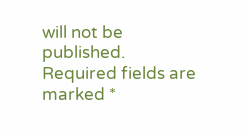will not be published. Required fields are marked *